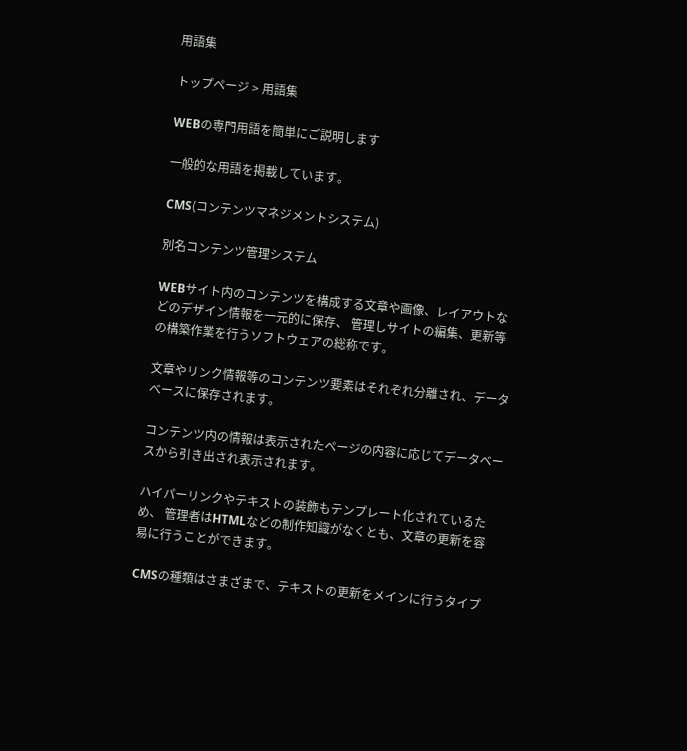用語集

トップページ > 用語集

WEBの専門用語を簡単にご説明します

一般的な用語を掲載しています。

CMS(コンテンツマネジメントシステム)

別名コンテンツ管理システム

WEBサイト内のコンテンツを構成する文章や画像、レイアウトなどのデザイン情報を一元的に保存、 管理しサイトの編集、更新等の構築作業を行うソフトウェアの総称です。

文章やリンク情報等のコンテンツ要素はそれぞれ分離され、データベースに保存されます。

コンテンツ内の情報は表示されたページの内容に応じてデータベースから引き出され表示されます。

ハイパーリンクやテキストの装飾もテンプレート化されているため、 管理者はHTMLなどの制作知識がなくとも、文章の更新を容易に行うことができます。

CMSの種類はさまざまで、テキストの更新をメインに行うタイプ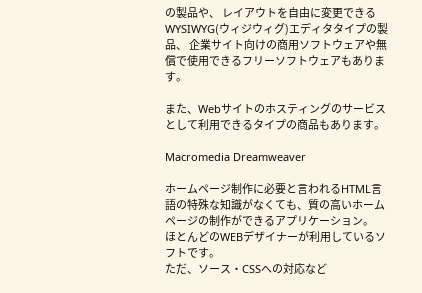の製品や、 レイアウトを自由に変更できるWYSIWYG(ウィジウィグ)エディタタイプの製品、 企業サイト向けの商用ソフトウェアや無償で使用できるフリーソフトウェアもあります。

また、Webサイトのホスティングのサービスとして利用できるタイプの商品もあります。

Macromedia Dreamweaver

ホームページ制作に必要と言われるHTML言語の特殊な知識がなくても、質の高いホームページの制作ができるアプリケーション。
ほとんどのWEBデザイナーが利用しているソフトです。
ただ、ソース・CSSへの対応など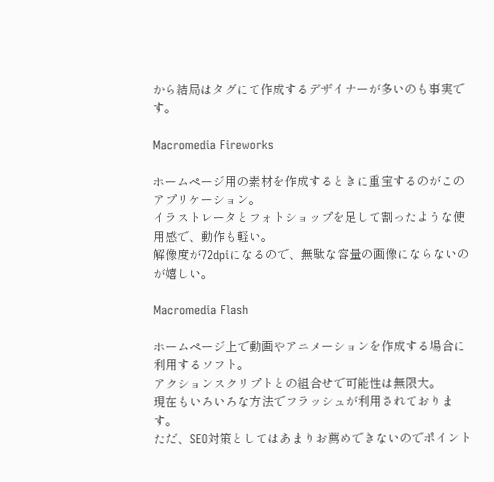から結局はタグにて作成するデザイナーが多いのも事実です。

Macromedia Fireworks

ホームページ用の素材を作成するときに重宝するのがこのアプリケーション。
イラストレータとフォトショップを足して割ったような使用感で、動作も軽い。
解像度が72dpiになるので、無駄な容量の画像にならないのが嬉しい。

Macromedia Flash

ホームページ上で動画やアニメーションを作成する場合に利用するソフト。
アクションスクリプトとの組合せで可能性は無限大。
現在もいろいろな方法でフラッシュが利用されております。
ただ、SEO対策としてはあまりお薦めできないのでポイント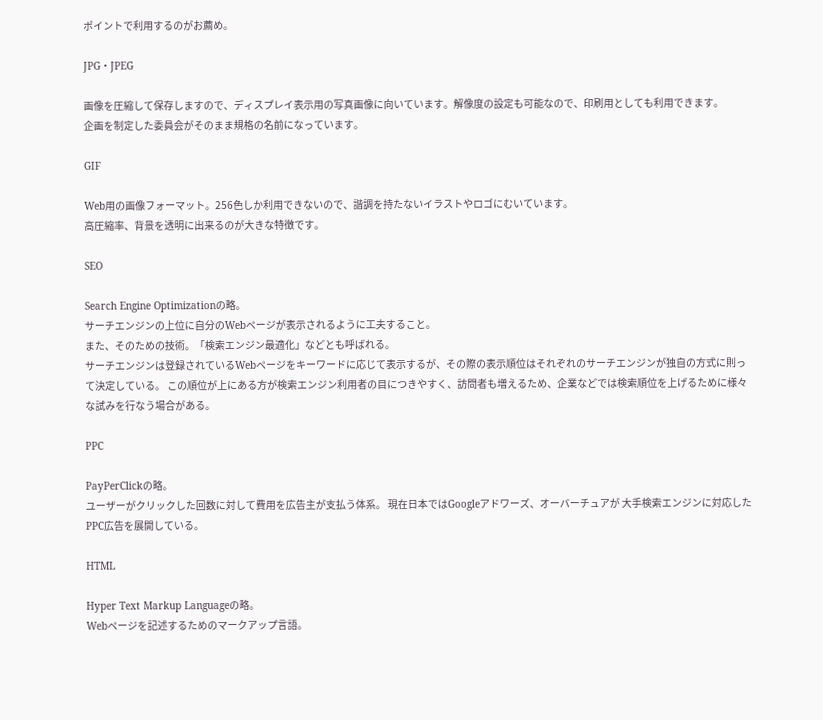ポイントで利用するのがお薦め。

JPG・JPEG

画像を圧縮して保存しますので、ディスプレイ表示用の写真画像に向いています。解像度の設定も可能なので、印刷用としても利用できます。
企画を制定した委員会がそのまま規格の名前になっています。

GIF

Web用の画像フォーマット。256色しか利用できないので、諧調を持たないイラストやロゴにむいています。
高圧縮率、背景を透明に出来るのが大きな特徴です。

SEO

Search Engine Optimizationの略。
サーチエンジンの上位に自分のWebページが表示されるように工夫すること。
また、そのための技術。「検索エンジン最適化」などとも呼ばれる。
サーチエンジンは登録されているWebページをキーワードに応じて表示するが、その際の表示順位はそれぞれのサーチエンジンが独自の方式に則って決定している。 この順位が上にある方が検索エンジン利用者の目につきやすく、訪問者も増えるため、企業などでは検索順位を上げるために様々な試みを行なう場合がある。

PPC

PayPerClickの略。
ユーザーがクリックした回数に対して費用を広告主が支払う体系。 現在日本ではGoogleアドワーズ、オーバーチュアが 大手検索エンジンに対応したPPC広告を展開している。

HTML

Hyper Text Markup Languageの略。
Webページを記述するためのマークアップ言語。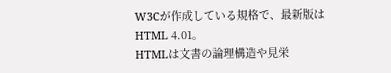W3Cが作成している規格で、最新版はHTML 4.01。
HTMLは文書の論理構造や見栄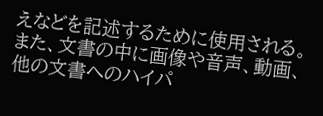えなどを記述するために使用される。
また、文書の中に画像や音声、動画、他の文書へのハイパ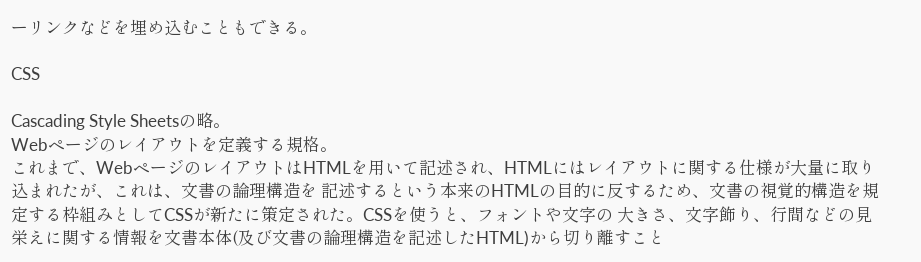ーリンクなどを埋め込むこともできる。

CSS

Cascading Style Sheetsの略。
Webページのレイアウトを定義する規格。
これまで、WebページのレイアウトはHTMLを用いて記述され、HTMLにはレイアウトに関する仕様が大量に取り込まれたが、これは、文書の論理構造を 記述するという本来のHTMLの目的に反するため、文書の視覚的構造を規定する枠組みとしてCSSが新たに策定された。CSSを使うと、フォントや文字の 大きさ、文字飾り、行間などの見栄えに関する情報を文書本体(及び文書の論理構造を記述したHTML)から切り離すこと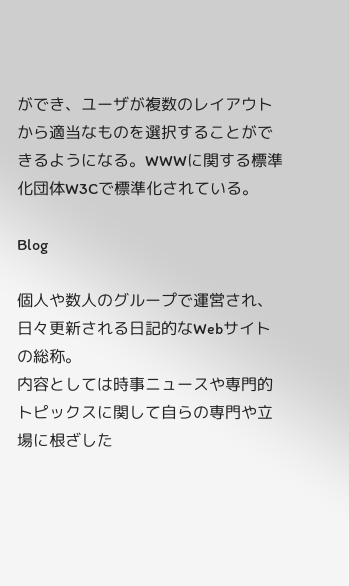ができ、ユーザが複数のレイアウト から適当なものを選択することができるようになる。WWWに関する標準化団体W3Cで標準化されている。

Blog

個人や数人のグループで運営され、日々更新される日記的なWebサイトの総称。
内容としては時事ニュースや専門的トピックスに関して自らの専門や立場に根ざした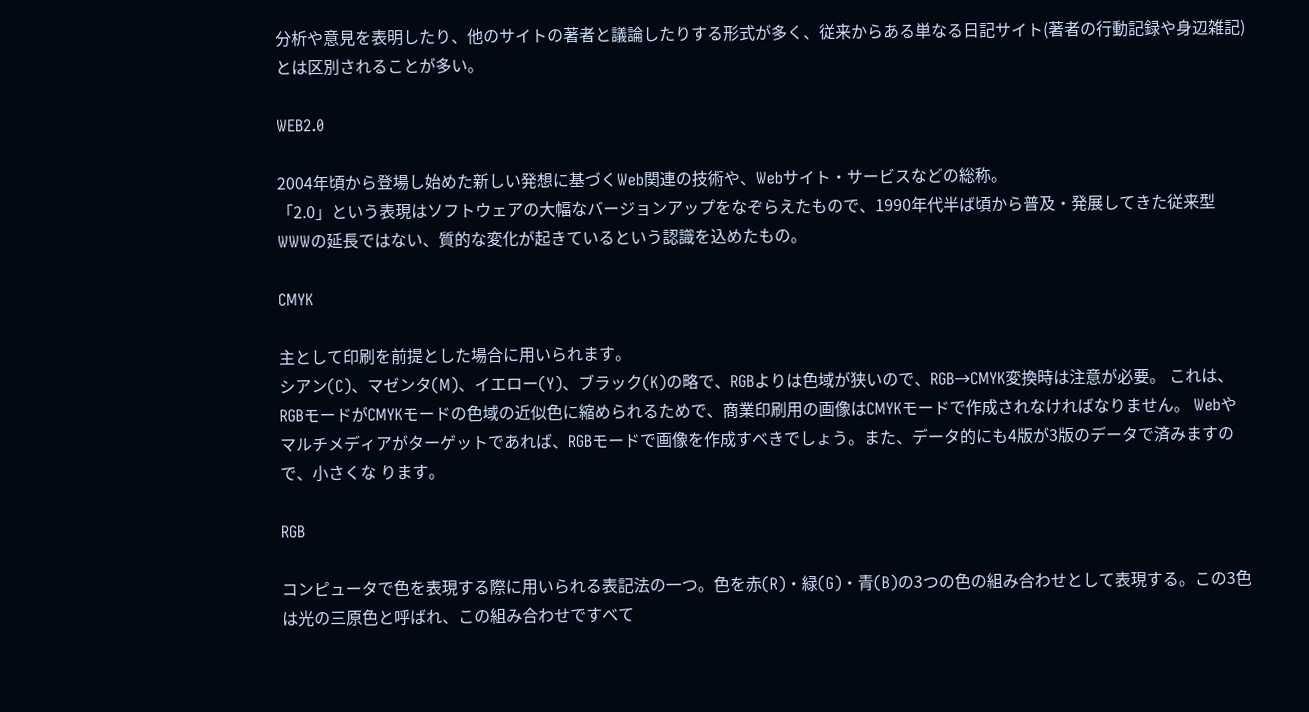分析や意見を表明したり、他のサイトの著者と議論したりする形式が多く、従来からある単なる日記サイト(著者の行動記録や身辺雑記)とは区別されることが多い。

WEB2.0

2004年頃から登場し始めた新しい発想に基づくWeb関連の技術や、Webサイト・サービスなどの総称。
「2.0」という表現はソフトウェアの大幅なバージョンアップをなぞらえたもので、1990年代半ば頃から普及・発展してきた従来型WWWの延長ではない、質的な変化が起きているという認識を込めたもの。

CMYK

主として印刷を前提とした場合に用いられます。
シアン(C)、マゼンタ(M)、イエロー(Y)、ブラック(K)の略で、RGBよりは色域が狭いので、RGB→CMYK変換時は注意が必要。 これは、RGBモードがCMYKモードの色域の近似色に縮められるためで、商業印刷用の画像はCMYKモードで作成されなければなりません。 Webやマルチメディアがターゲットであれば、RGBモードで画像を作成すべきでしょう。また、データ的にも4版が3版のデータで済みますので、小さくな ります。

RGB

コンピュータで色を表現する際に用いられる表記法の一つ。色を赤(R)・緑(G)・青(B)の3つの色の組み合わせとして表現する。この3色は光の三原色と呼ばれ、この組み合わせですべて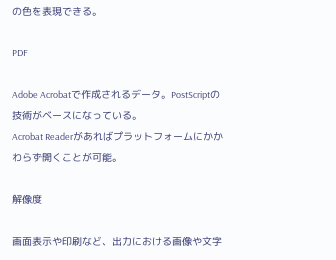の色を表現できる。

PDF

Adobe Acrobatで作成されるデータ。PostScriptの技術がベースになっている。
Acrobat Readerがあればプラットフォームにかかわらず開くことが可能。

解像度

画面表示や印刷など、出力における画像や文字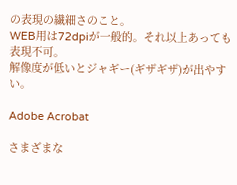の表現の繊細さのこと。
WEB用は72dpiが一般的。それ以上あっても表現不可。
解像度が低いとジャギー(ギザギザ)が出やすい。

Adobe Acrobat

さまざまな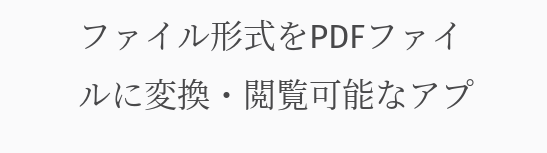ファイル形式をPDFファイルに変換・閲覧可能なアプ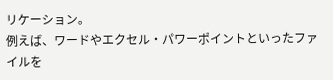リケーション。
例えば、ワードやエクセル・パワーポイントといったファイルを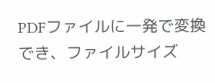PDFファイルに一発で変換でき、ファイルサイズ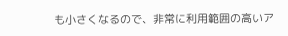も小さくなるので、非常に利用範囲の高いア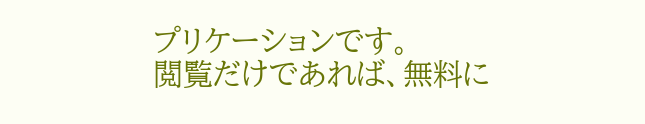プリケーションです。
閲覧だけであれば、無料に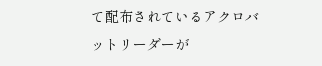て配布されているアクロバットリーダーが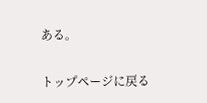ある。

トップページに戻る